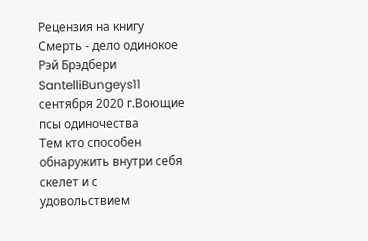Рецензия на книгу
Смерть - дело одинокое
Рэй Брэдбери
SantelliBungeys11 сентября 2020 г.Воющие псы одиночества
Тем кто способен обнаружить внутри себя скелет и с удовольствием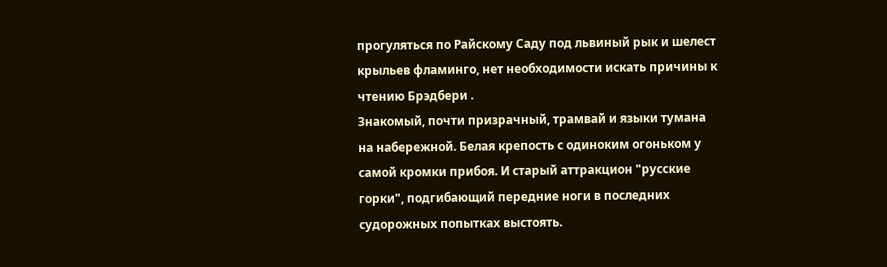прогуляться по Райскому Саду под львиный рык и шелест крыльев фламинго, нет необходимости искать причины к чтению Брэдбери .
Знакомый, почти призрачный, трамвай и языки тумана на набережной. Белая крепость с одиноким огоньком у самой кромки прибоя. И старый аттракцион "русские горки", подгибающий передние ноги в последних судорожных попытках выстоять.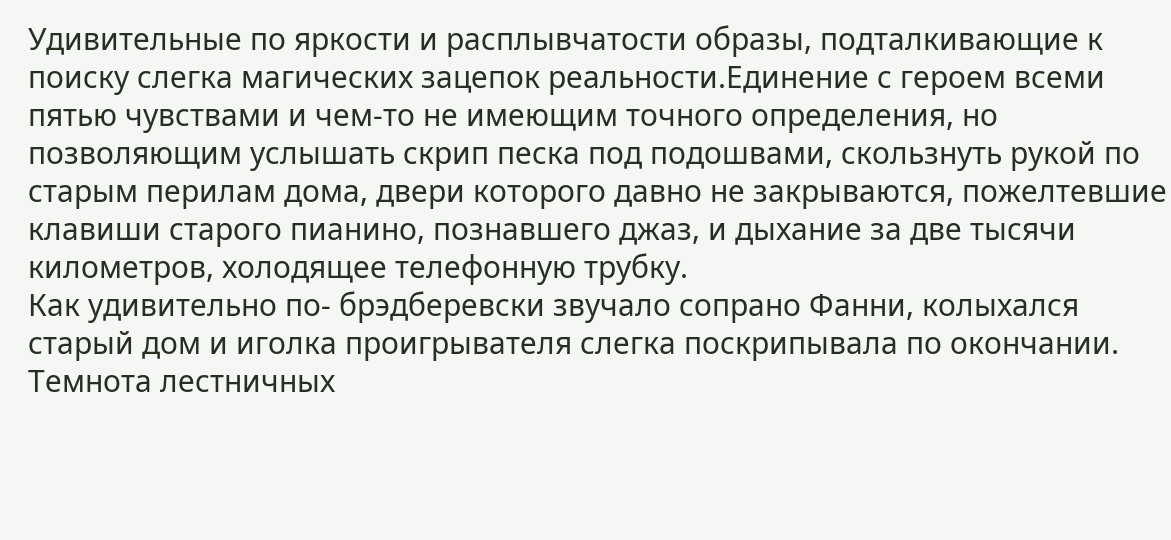Удивительные по яркости и расплывчатости образы, подталкивающие к поиску слегка магических зацепок реальности.Единение с героем всеми пятью чувствами и чем-то не имеющим точного определения, но позволяющим услышать скрип песка под подошвами, скользнуть рукой по старым перилам дома, двери которого давно не закрываются, пожелтевшие клавиши старого пианино, познавшего джаз, и дыхание за две тысячи километров, холодящее телефонную трубку.
Как удивительно по- брэдберевски звучало сопрано Фанни, колыхался старый дом и иголка проигрывателя слегка поскрипывала по окончании. Темнота лестничных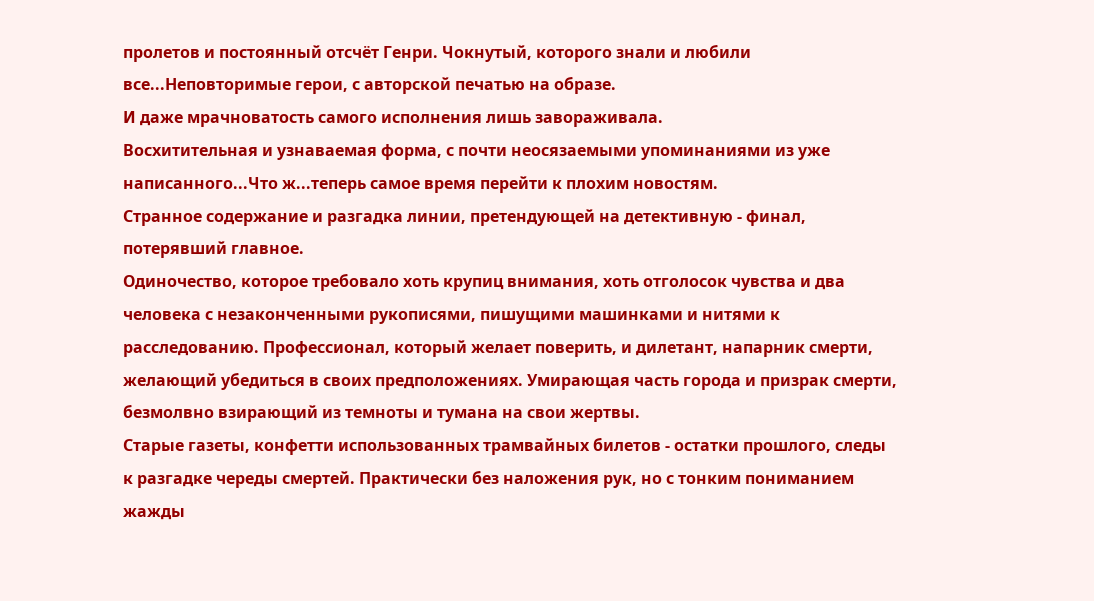пролетов и постоянный отсчёт Генри. Чокнутый, которого знали и любили все...Неповторимые герои, с авторской печатью на образе.
И даже мрачноватость самого исполнения лишь завораживала.
Восхитительная и узнаваемая форма, с почти неосязаемыми упоминаниями из уже написанного...Что ж...теперь самое время перейти к плохим новостям.
Странное содержание и разгадка линии, претендующей на детективную - финал, потерявший главное.
Одиночество, которое требовало хоть крупиц внимания, хоть отголосок чувства и два человека с незаконченными рукописями, пишущими машинками и нитями к расследованию. Профессионал, который желает поверить, и дилетант, напарник смерти, желающий убедиться в своих предположениях. Умирающая часть города и призрак смерти, безмолвно взирающий из темноты и тумана на свои жертвы.
Старые газеты, конфетти использованных трамвайных билетов - остатки прошлого, следы к разгадке череды смертей. Практически без наложения рук, но с тонким пониманием жажды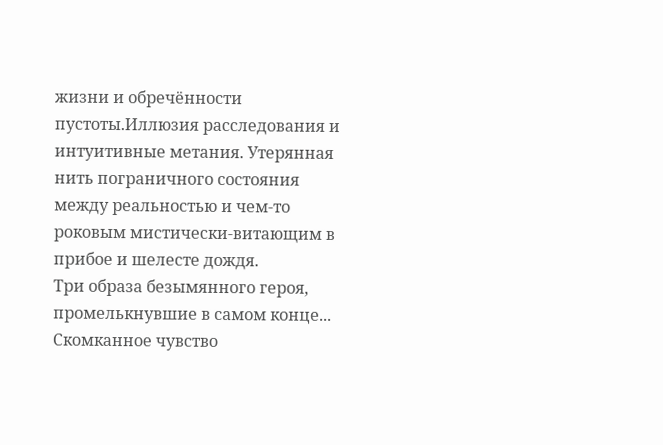жизни и обречённости пустоты.Иллюзия расследования и интуитивные метания. Утерянная нить пограничного состояния между реальностью и чем-то роковым мистически-витающим в прибое и шелесте дождя.
Три образа безымянного героя, промелькнувшие в самом конце...
Скомканное чувство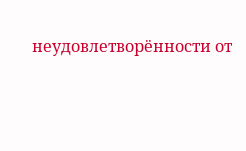неудовлетворённости от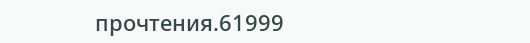прочтения.61999